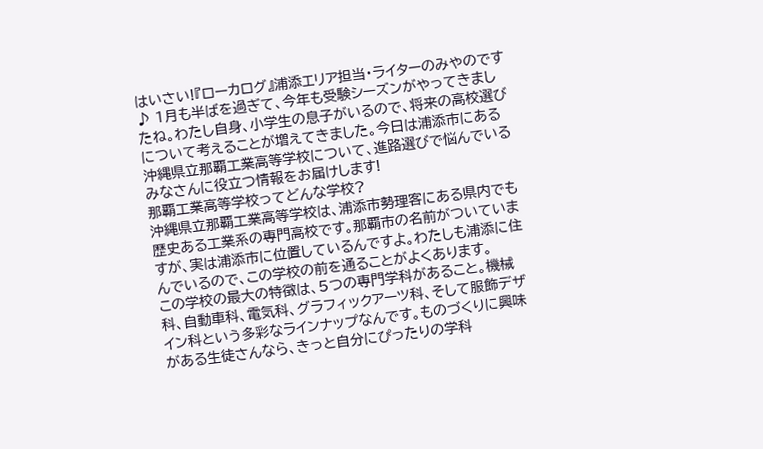はいさい!『ローカログ』浦添エリア担当・ライターのみやのです♪ 1月も半ばを過ぎて、今年も受験シーズンがやってきましたね。わたし自身、小学生の息子がいるので、将来の高校選びについて考えることが増えてきました。今日は浦添市にある沖縄県立那覇工業高等学校について、進路選びで悩んでいるみなさんに役立つ情報をお届けします!
那覇工業高等学校ってどんな学校?
沖縄県立那覇工業高等学校は、浦添市勢理客にある県内でも歴史ある工業系の専門高校です。那覇市の名前がついていますが、実は浦添市に位置しているんですよ。わたしも浦添に住んでいるので、この学校の前を通ることがよくあります。
この学校の最大の特徴は、5つの専門学科があること。機械科、自動車科、電気科、グラフィックアーツ科、そして服飾デザイン科という多彩なラインナップなんです。ものづくりに興味がある生徒さんなら、きっと自分にぴったりの学科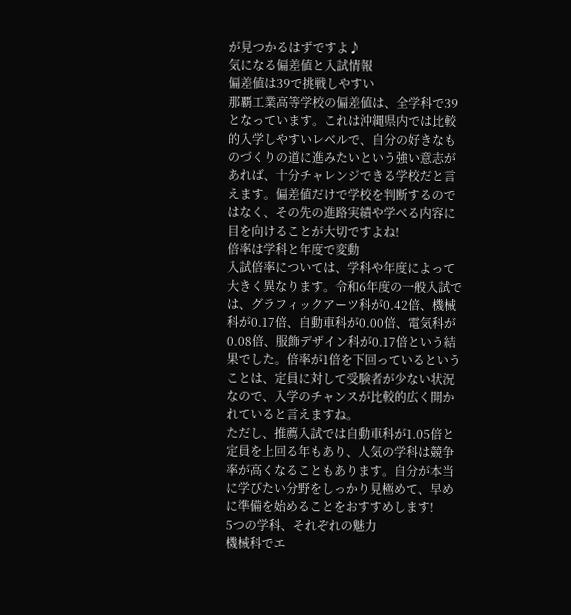が見つかるはずですよ♪
気になる偏差値と入試情報
偏差値は39で挑戦しやすい
那覇工業高等学校の偏差値は、全学科で39となっています。これは沖縄県内では比較的入学しやすいレベルで、自分の好きなものづくりの道に進みたいという強い意志があれば、十分チャレンジできる学校だと言えます。偏差値だけで学校を判断するのではなく、その先の進路実績や学べる内容に目を向けることが大切ですよね!
倍率は学科と年度で変動
入試倍率については、学科や年度によって大きく異なります。令和6年度の一般入試では、グラフィックアーツ科が0.42倍、機械科が0.17倍、自動車科が0.00倍、電気科が0.08倍、服飾デザイン科が0.17倍という結果でした。倍率が1倍を下回っているということは、定員に対して受験者が少ない状況なので、入学のチャンスが比較的広く開かれていると言えますね。
ただし、推薦入試では自動車科が1.05倍と定員を上回る年もあり、人気の学科は競争率が高くなることもあります。自分が本当に学びたい分野をしっかり見極めて、早めに準備を始めることをおすすめします!
5つの学科、それぞれの魅力
機械科でエ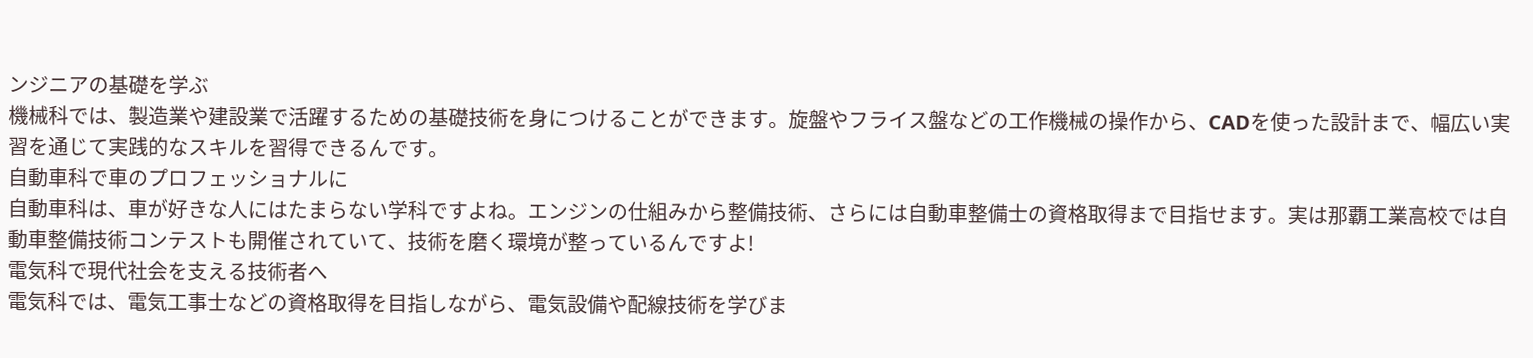ンジニアの基礎を学ぶ
機械科では、製造業や建設業で活躍するための基礎技術を身につけることができます。旋盤やフライス盤などの工作機械の操作から、CADを使った設計まで、幅広い実習を通じて実践的なスキルを習得できるんです。
自動車科で車のプロフェッショナルに
自動車科は、車が好きな人にはたまらない学科ですよね。エンジンの仕組みから整備技術、さらには自動車整備士の資格取得まで目指せます。実は那覇工業高校では自動車整備技術コンテストも開催されていて、技術を磨く環境が整っているんですよ!
電気科で現代社会を支える技術者へ
電気科では、電気工事士などの資格取得を目指しながら、電気設備や配線技術を学びま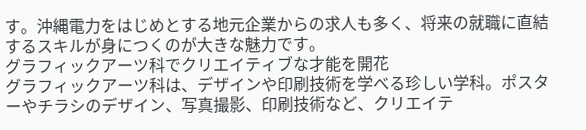す。沖縄電力をはじめとする地元企業からの求人も多く、将来の就職に直結するスキルが身につくのが大きな魅力です。
グラフィックアーツ科でクリエイティブな才能を開花
グラフィックアーツ科は、デザインや印刷技術を学べる珍しい学科。ポスターやチラシのデザイン、写真撮影、印刷技術など、クリエイテ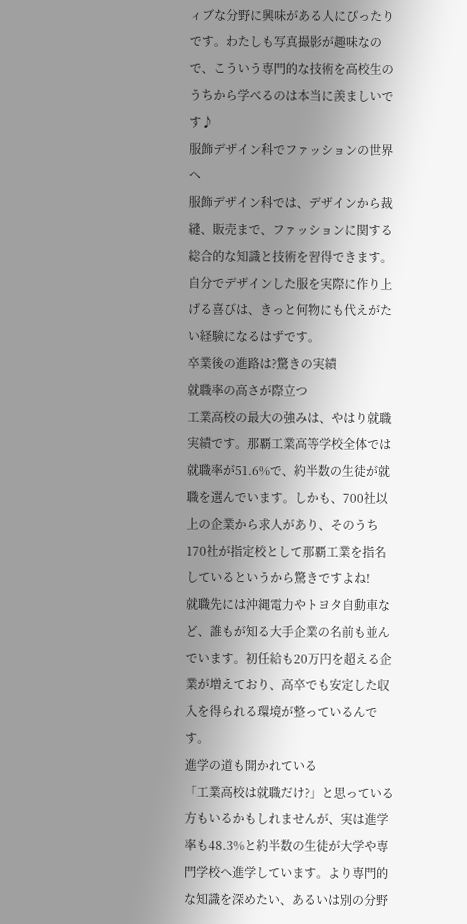ィブな分野に興味がある人にぴったりです。わたしも写真撮影が趣味なので、こういう専門的な技術を高校生のうちから学べるのは本当に羨ましいです♪
服飾デザイン科でファッションの世界へ
服飾デザイン科では、デザインから裁縫、販売まで、ファッションに関する総合的な知識と技術を習得できます。自分でデザインした服を実際に作り上げる喜びは、きっと何物にも代えがたい経験になるはずです。
卒業後の進路は?驚きの実績
就職率の高さが際立つ
工業高校の最大の強みは、やはり就職実績です。那覇工業高等学校全体では就職率が51.6%で、約半数の生徒が就職を選んでいます。しかも、700社以上の企業から求人があり、そのうち170社が指定校として那覇工業を指名しているというから驚きですよね!
就職先には沖縄電力やトヨタ自動車など、誰もが知る大手企業の名前も並んでいます。初任給も20万円を超える企業が増えており、高卒でも安定した収入を得られる環境が整っているんです。
進学の道も開かれている
「工業高校は就職だけ?」と思っている方もいるかもしれませんが、実は進学率も48.3%と約半数の生徒が大学や専門学校へ進学しています。より専門的な知識を深めたい、あるいは別の分野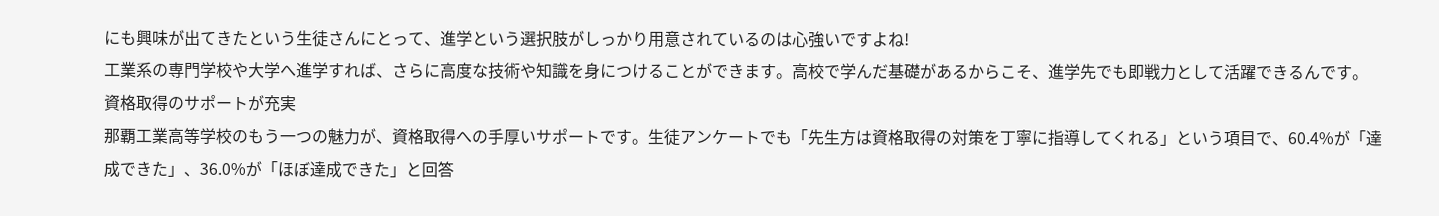にも興味が出てきたという生徒さんにとって、進学という選択肢がしっかり用意されているのは心強いですよね!
工業系の専門学校や大学へ進学すれば、さらに高度な技術や知識を身につけることができます。高校で学んだ基礎があるからこそ、進学先でも即戦力として活躍できるんです。
資格取得のサポートが充実
那覇工業高等学校のもう一つの魅力が、資格取得への手厚いサポートです。生徒アンケートでも「先生方は資格取得の対策を丁寧に指導してくれる」という項目で、60.4%が「達成できた」、36.0%が「ほぼ達成できた」と回答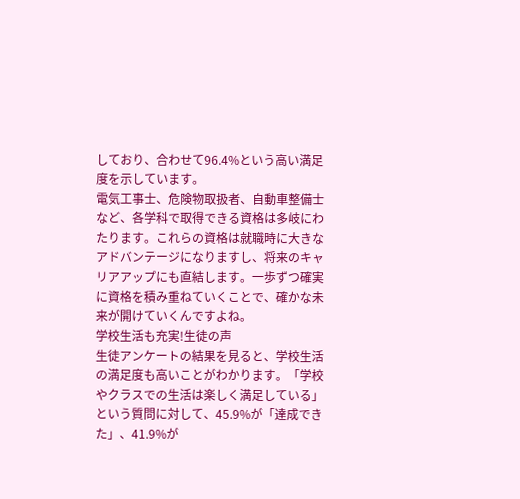しており、合わせて96.4%という高い満足度を示しています。
電気工事士、危険物取扱者、自動車整備士など、各学科で取得できる資格は多岐にわたります。これらの資格は就職時に大きなアドバンテージになりますし、将来のキャリアアップにも直結します。一歩ずつ確実に資格を積み重ねていくことで、確かな未来が開けていくんですよね。
学校生活も充実!生徒の声
生徒アンケートの結果を見ると、学校生活の満足度も高いことがわかります。「学校やクラスでの生活は楽しく満足している」という質問に対して、45.9%が「達成できた」、41.9%が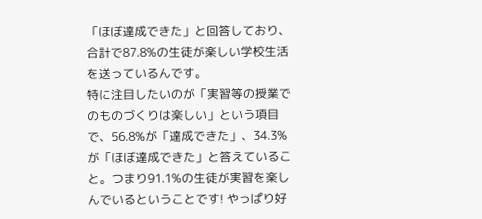「ほぼ達成できた」と回答しており、合計で87.8%の生徒が楽しい学校生活を送っているんです。
特に注目したいのが「実習等の授業でのものづくりは楽しい」という項目で、56.8%が「達成できた」、34.3%が「ほぼ達成できた」と答えていること。つまり91.1%の生徒が実習を楽しんでいるということです! やっぱり好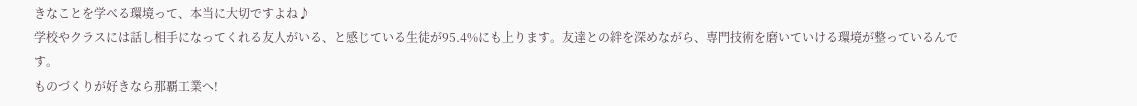きなことを学べる環境って、本当に大切ですよね♪
学校やクラスには話し相手になってくれる友人がいる、と感じている生徒が95.4%にも上ります。友達との絆を深めながら、専門技術を磨いていける環境が整っているんです。
ものづくりが好きなら那覇工業へ!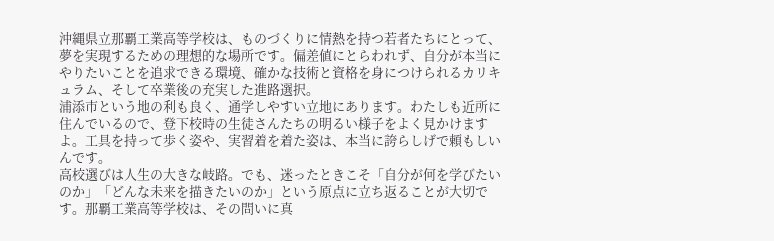沖縄県立那覇工業高等学校は、ものづくりに情熱を持つ若者たちにとって、夢を実現するための理想的な場所です。偏差値にとらわれず、自分が本当にやりたいことを追求できる環境、確かな技術と資格を身につけられるカリキュラム、そして卒業後の充実した進路選択。
浦添市という地の利も良く、通学しやすい立地にあります。わたしも近所に住んでいるので、登下校時の生徒さんたちの明るい様子をよく見かけますよ。工具を持って歩く姿や、実習着を着た姿は、本当に誇らしげで頼もしいんです。
高校選びは人生の大きな岐路。でも、迷ったときこそ「自分が何を学びたいのか」「どんな未来を描きたいのか」という原点に立ち返ることが大切です。那覇工業高等学校は、その問いに真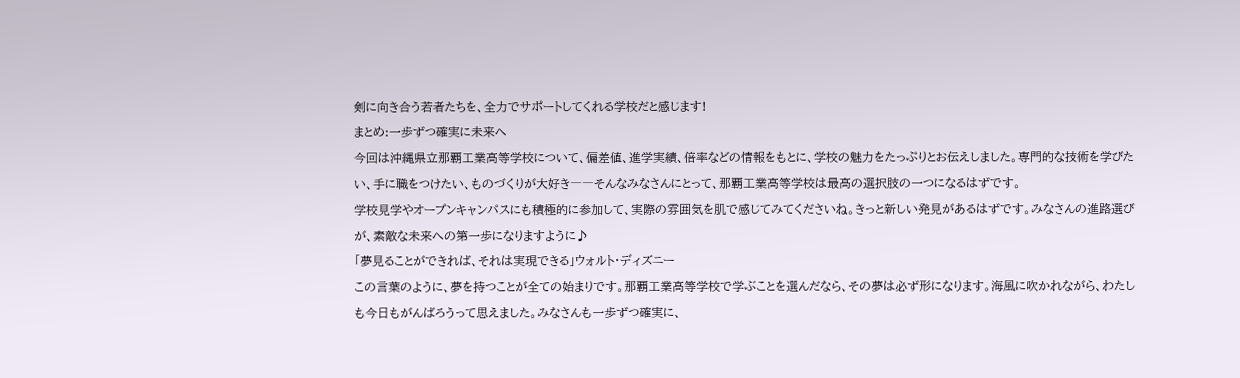剣に向き合う若者たちを、全力でサポートしてくれる学校だと感じます!
まとめ:一歩ずつ確実に未来へ
今回は沖縄県立那覇工業高等学校について、偏差値、進学実績、倍率などの情報をもとに、学校の魅力をたっぷりとお伝えしました。専門的な技術を学びたい、手に職をつけたい、ものづくりが大好き――そんなみなさんにとって、那覇工業高等学校は最高の選択肢の一つになるはずです。
学校見学やオープンキャンパスにも積極的に参加して、実際の雰囲気を肌で感じてみてくださいね。きっと新しい発見があるはずです。みなさんの進路選びが、素敵な未来への第一歩になりますように♪
「夢見ることができれば、それは実現できる」ウォルト・ディズニー
この言葉のように、夢を持つことが全ての始まりです。那覇工業高等学校で学ぶことを選んだなら、その夢は必ず形になります。海風に吹かれながら、わたしも今日もがんばろうって思えました。みなさんも一歩ずつ確実に、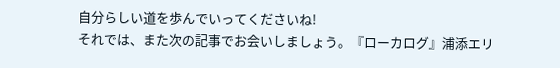自分らしい道を歩んでいってくださいね!
それでは、また次の記事でお会いしましょう。『ローカログ』浦添エリ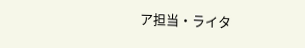ア担当・ライタ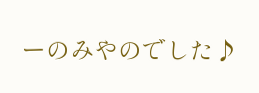ーのみやのでした♪